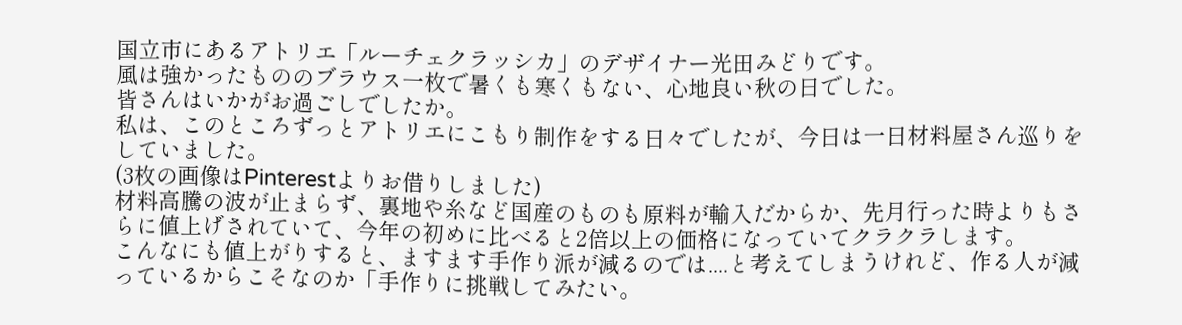国立市にあるアトリエ「ルーチェクラッシカ」のデザイナー光田みどりです。
風は強かったもののブラウス一枚で暑くも寒くもない、心地良い秋の日でした。
皆さんはいかがお過ごしでしたか。
私は、このところずっとアトリエにこもり制作をする日々でしたが、今日は一日材料屋さん巡りをしていました。
(3枚の画像はPinterestよりお借りしました)
材料高騰の波が止まらず、裏地や糸など国産のものも原料が輸入だからか、先月行った時よりもさらに値上げされていて、今年の初めに比べると2倍以上の価格になっていてクラクラします。
こんなにも値上がりすると、ますます手作り派が減るのでは....と考えてしまうけれど、作る人が減っているからこそなのか「手作りに挑戦してみたい。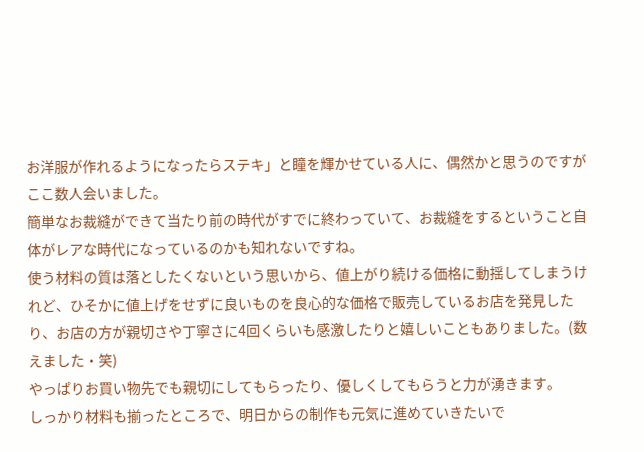お洋服が作れるようになったらステキ」と瞳を輝かせている人に、偶然かと思うのですがここ数人会いました。
簡単なお裁縫ができて当たり前の時代がすでに終わっていて、お裁縫をするということ自体がレアな時代になっているのかも知れないですね。
使う材料の質は落としたくないという思いから、値上がり続ける価格に動揺してしまうけれど、ひそかに値上げをせずに良いものを良心的な価格で販売しているお店を発見したり、お店の方が親切さや丁寧さに4回くらいも感激したりと嬉しいこともありました。(数えました・笑)
やっぱりお買い物先でも親切にしてもらったり、優しくしてもらうと力が湧きます。
しっかり材料も揃ったところで、明日からの制作も元気に進めていきたいで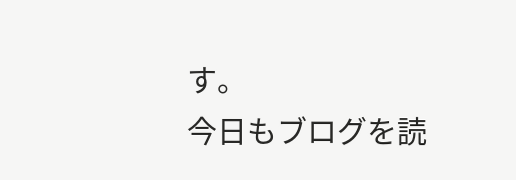す。
今日もブログを読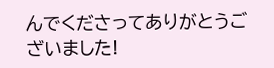んでくださってありがとうございました!